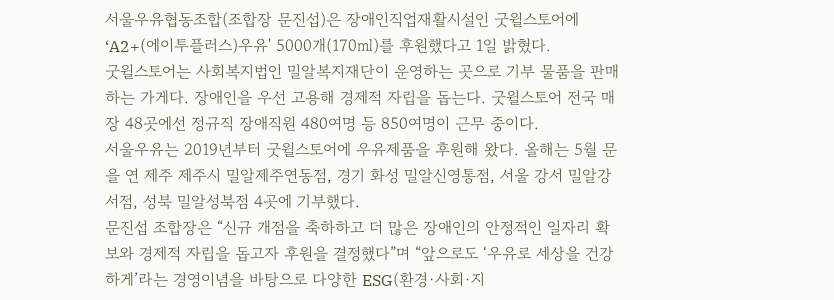서울우유협동조합(조합장 문진섭)은 장애인직업재활시설인 굿윌스토어에 ‘A2+(에이투플러스)우유' 5000개(170㎖)를 후원했다고 1일 밝혔다.
굿윌스토어는 사회복지법인 밀알복지재단이 운영하는 곳으로 기부 물품을 판매하는 가게다. 장애인을 우선 고용해 경제적 자립을 돕는다. 굿윌스토어 전국 매장 48곳에선 정규직 장애직원 480여명 등 850여명이 근무 중이다.
서울우유는 2019년부터 굿윌스토어에 우유제품을 후원해 왔다. 올해는 5월 문을 연 제주 제주시 밀알제주연동점, 경기 화성 밀알신영통점, 서울 강서 밀알강서점, 성북 밀알성북점 4곳에 기부했다.
문진섭 조합장은 “신규 개점을 축하하고 더 많은 장애인의 안정적인 일자리 확보와 경제적 자립을 돕고자 후원을 결정했다”며 “앞으로도 ‘우유로 세상을 건강하게’라는 경영이념을 바탕으로 다양한 ESG(환경·사회·지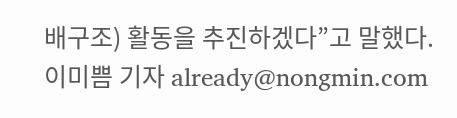배구조) 활동을 추진하겠다”고 말했다.
이미쁨 기자 already@nongmin.com